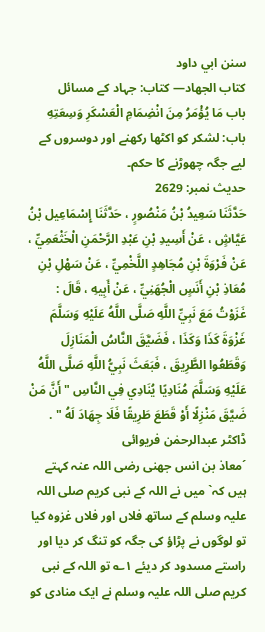سنن ابي داود
كتاب الجهاد— کتاب: جہاد کے مسائل
باب مَا يُؤْمَرُ مِنَ انْضِمَامِ الْعَسْكَرِ وَسِعَتِهِ باب: لشکر کو اکٹھا رکھنے اور دوسروں کے لیے جگہ چھوڑنے کا حکم۔
حدیث نمبر: 2629
حَدَّثَنَا سَعِيدُ بْنُ مَنْصُورٍ ، حَدَّثَنَا إِسْمَاعِيل بْنُ عَيَّاشٍ ، عَنْ أَسِيدِ بْنِ عَبْدِ الرَّحْمَنِ الْخَثْعَمِيِّ ، عَنْ فَرْوَةَ بْنِ مُجَاهِدٍ اللَّخْمِيِّ ، عَنْ سَهْلِ بْنِ مُعَاذِ بْنِ أَنَسٍ الْجُهَنِيِّ ، عَنْ أَبِيهِ ، قَالَ : غَزَوْتُ مَعَ نَبِيِّ اللَّهِ صَلَّى اللَّهُ عَلَيْهِ وَسَلَّمَ غَزْوَةَ كَذَا وَكَذَا ، فَضَيَّقَ النَّاسُ الْمَنَازِلَ وَقَطَعُوا الطَّرِيقَ ، فَبَعَثَ نَبِيُّ اللَّهِ صَلَّى اللَّهُ عَلَيْهِ وَسَلَّمَ مُنَادِيًا يُنَادِي فِي النَّاسِ " أَنَّ مَنْ ضَيَّقَ مَنْزِلًا أَوْ قَطَعَ طَرِيقًا فَلَا جِهَادَ لَهُ " .
ڈاکٹر عبدالرحمٰن فریوائی
´معاذ بن انس جھنی رضی اللہ عنہ کہتے ہیں کہ` میں نے اللہ کے نبی کریم صلی اللہ علیہ وسلم کے ساتھ فلاں اور فلاں غزوہ کیا تو لوگوں نے پڑاؤ کی جگہ کو تنگ کر دیا اور راستے مسدود کر دیئے ۱؎ تو اللہ کے نبی کریم صلی اللہ علیہ وسلم نے ایک منادی کو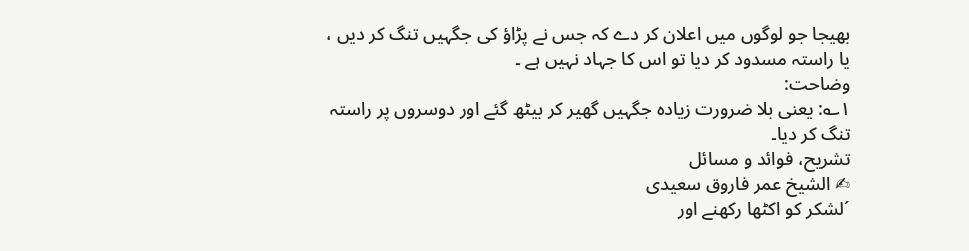بھیجا جو لوگوں میں اعلان کر دے کہ جس نے پڑاؤ کی جگہیں تنگ کر دیں ، یا راستہ مسدود کر دیا تو اس کا جہاد نہیں ہے ۔
وضاحت:
۱؎: یعنی بلا ضرورت زیادہ جگہیں گھیر کر بیٹھ گئے اور دوسروں پر راستہ تنگ کر دیا۔
تشریح، فوائد و مسائل
✍ الشیخ عمر فاروق سعیدی
´لشکر کو اکٹھا رکھنے اور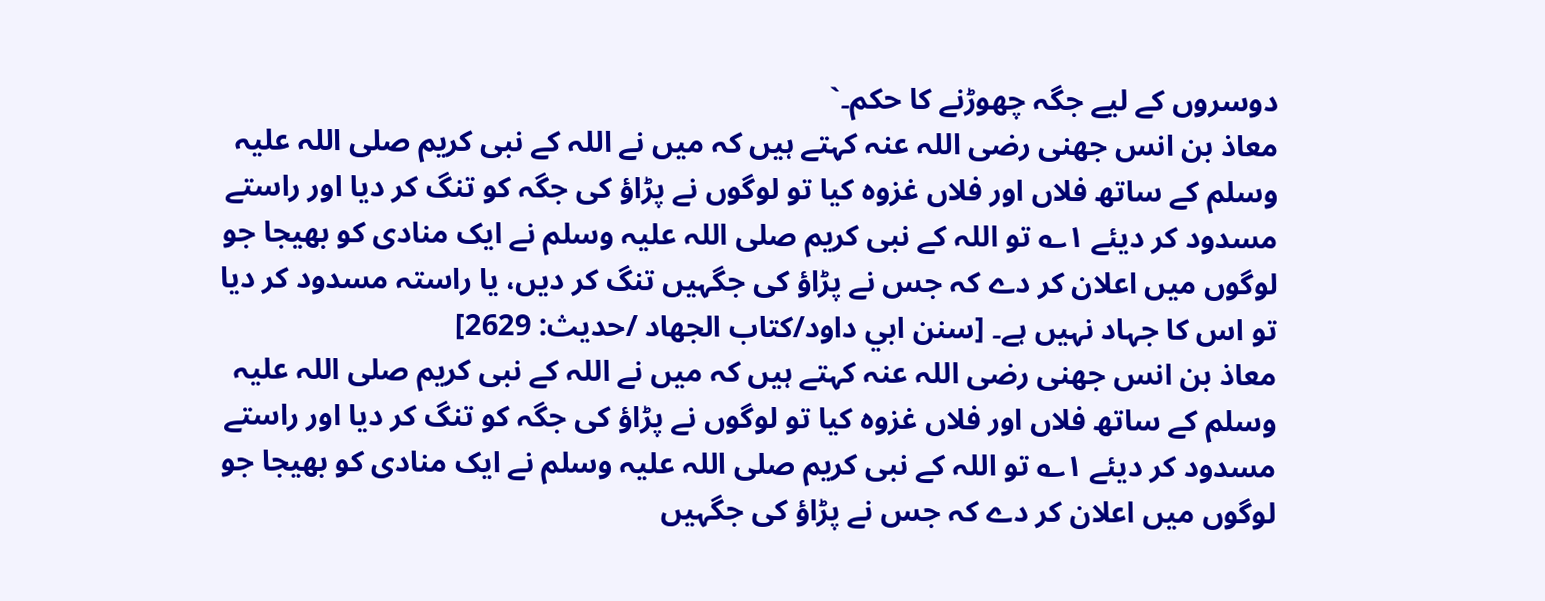دوسروں کے لیے جگہ چھوڑنے کا حکم۔`
معاذ بن انس جھنی رضی اللہ عنہ کہتے ہیں کہ میں نے اللہ کے نبی کریم صلی اللہ علیہ وسلم کے ساتھ فلاں اور فلاں غزوہ کیا تو لوگوں نے پڑاؤ کی جگہ کو تنگ کر دیا اور راستے مسدود کر دیئے ۱؎ تو اللہ کے نبی کریم صلی اللہ علیہ وسلم نے ایک منادی کو بھیجا جو لوگوں میں اعلان کر دے کہ جس نے پڑاؤ کی جگہیں تنگ کر دیں، یا راستہ مسدود کر دیا تو اس کا جہاد نہیں ہے۔ [سنن ابي داود/كتاب الجهاد /حدیث: 2629]
معاذ بن انس جھنی رضی اللہ عنہ کہتے ہیں کہ میں نے اللہ کے نبی کریم صلی اللہ علیہ وسلم کے ساتھ فلاں اور فلاں غزوہ کیا تو لوگوں نے پڑاؤ کی جگہ کو تنگ کر دیا اور راستے مسدود کر دیئے ۱؎ تو اللہ کے نبی کریم صلی اللہ علیہ وسلم نے ایک منادی کو بھیجا جو لوگوں میں اعلان کر دے کہ جس نے پڑاؤ کی جگہیں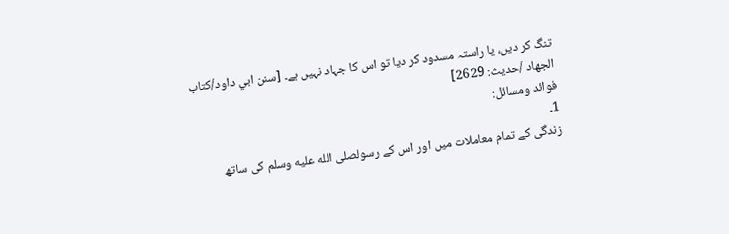تنگ کر دیں، یا راستہ مسدود کر دیا تو اس کا جہاد نہیں ہے۔ [سنن ابي داود/كتاب الجهاد /حدیث: 2629]
فوائد ومسائل:
1۔
زندگی کے تمام معاملات میں اور اس کے رسولصلى الله عليه وسلم کی ساتھ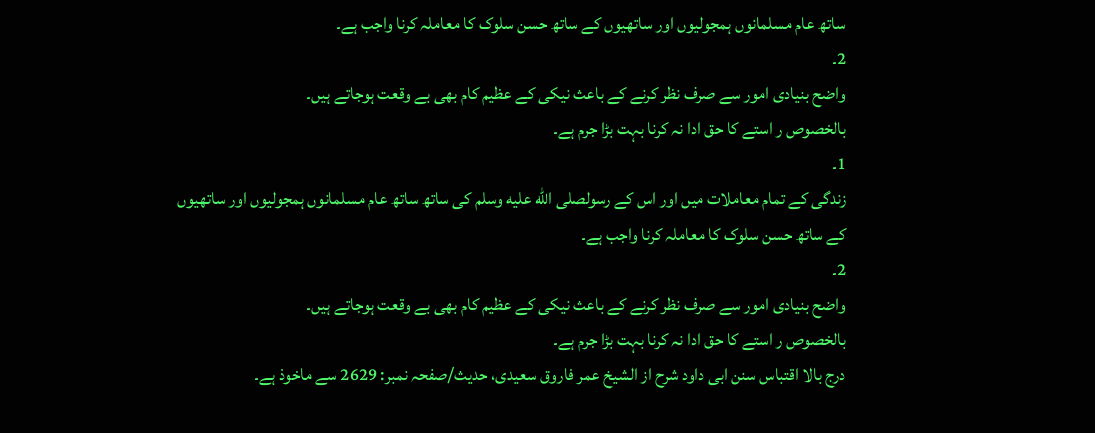ساتھ عام مسلمانوں ہمجولیوں اور ساتھیوں کے ساتھ حسن سلوک کا معاملہ کرنا واجب ہے۔
2۔
واضح بنیادی امور سے صرف نظر کرنے کے باعث نیکی کے عظیم کام بھی بے وقعت ہوجاتے ہیں۔
بالخصوص ر استے کا حق ادا نہ کرنا بہت بڑا جرم ہے۔
1۔
زندگی کے تمام معاملات میں اور اس کے رسولصلى الله عليه وسلم کی ساتھ ساتھ عام مسلمانوں ہمجولیوں اور ساتھیوں کے ساتھ حسن سلوک کا معاملہ کرنا واجب ہے۔
2۔
واضح بنیادی امور سے صرف نظر کرنے کے باعث نیکی کے عظیم کام بھی بے وقعت ہوجاتے ہیں۔
بالخصوص ر استے کا حق ادا نہ کرنا بہت بڑا جرم ہے۔
درج بالا اقتباس سنن ابی داود شرح از الشیخ عمر فاروق سعیدی، حدیث/صفحہ نمبر: 2629 سے ماخوذ ہے۔